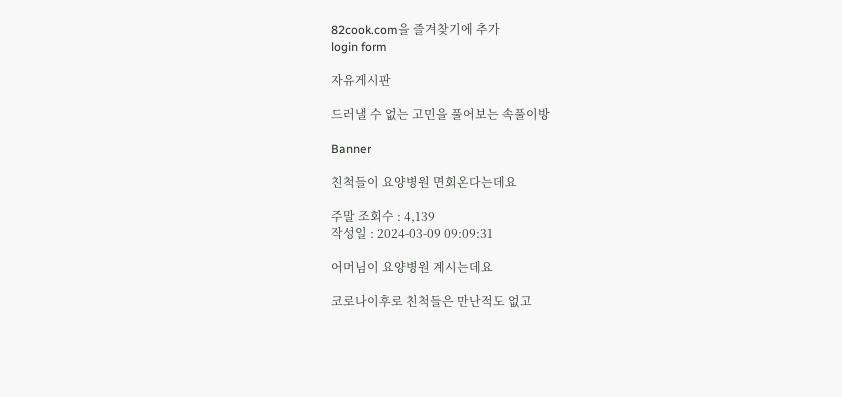82cook.com을 즐겨찾기에 추가
login form

자유게시판

드러낼 수 없는 고민을 풀어보는 속풀이방

Banner

친척들이 요양병원 면회온다는데요

주말 조회수 : 4,139
작성일 : 2024-03-09 09:09:31

어머님이 요양병원 계시는데요

코로나이후로 친척들은 만난적도 없고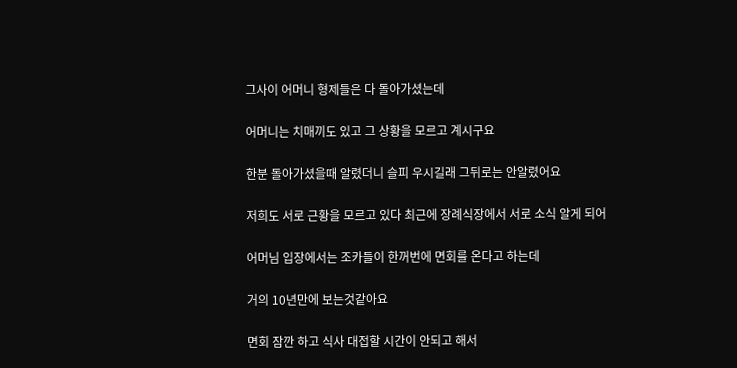그사이 어머니 형제들은 다 돌아가셨는데

어머니는 치매끼도 있고 그 상황을 모르고 계시구요

한분 돌아가셨을때 알렸더니 슬피 우시길래 그뒤로는 안알렸어요

저희도 서로 근황을 모르고 있다 최근에 장례식장에서 서로 소식 알게 되어

어머님 입장에서는 조카들이 한꺼번에 면회를 온다고 하는데

거의 10년만에 보는것같아요

면회 잠깐 하고 식사 대접할 시간이 안되고 해서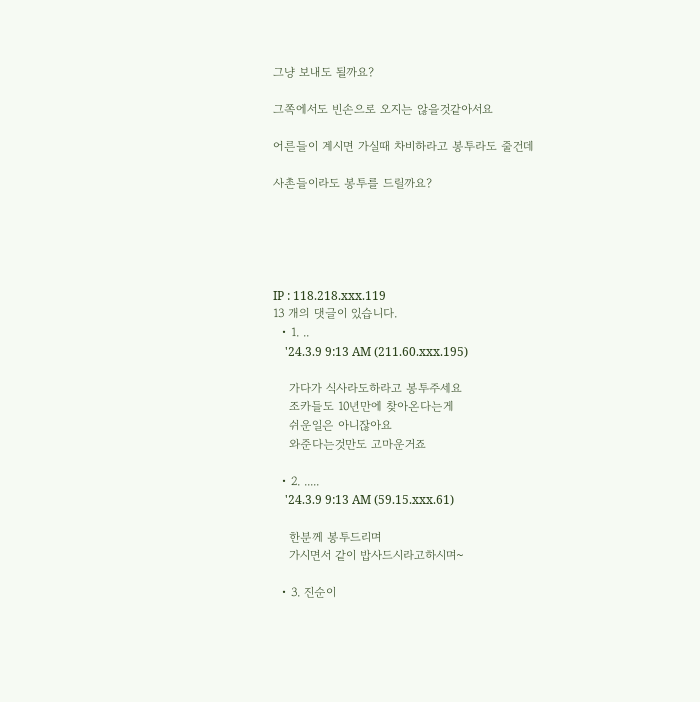그냥 보내도 될까요?

그쪽에서도 빈손으로 오지는 않을것같아서요

어른들이 계시면 가실때 차비하라고 봉투라도 줄건데

사촌들이라도 봉투를 드릴까요?





IP : 118.218.xxx.119
13 개의 댓글이 있습니다.
  • 1. ..
    '24.3.9 9:13 AM (211.60.xxx.195)

    가다가 식사라도하라고 봉투주세요
    조카들도 10년만에 찾아온다는게
    쉬운일은 아니잖아요
    와준다는것만도 고마운거죠

  • 2. .....
    '24.3.9 9:13 AM (59.15.xxx.61)

    한분께 봉투드리며
    가시면서 같이 밥사드시라고하시며~

  • 3. 진순이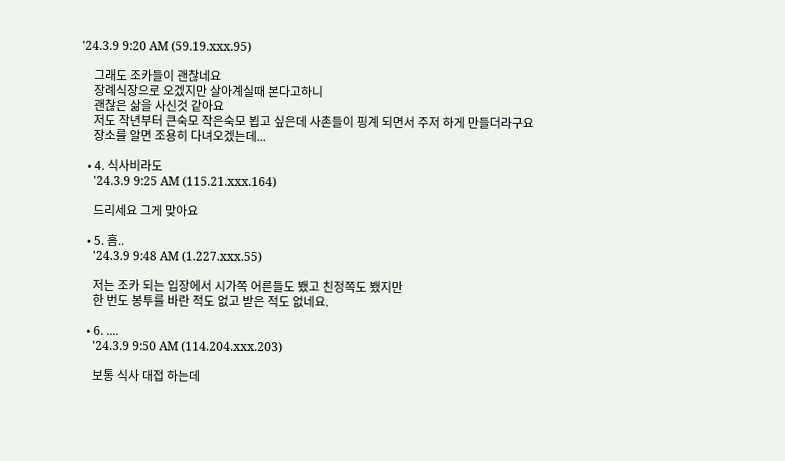'24.3.9 9:20 AM (59.19.xxx.95)

    그래도 조카들이 괜찮네요
    장례식장으로 오겠지만 살아계실때 본다고하니
    괜찮은 삶을 사신것 같아요
    저도 작년부터 큰숙모 작은숙모 뵙고 싶은데 사촌들이 핑계 되면서 주저 하게 만들더라구요
    장소를 알면 조용히 다녀오겠는데...

  • 4. 식사비라도
    '24.3.9 9:25 AM (115.21.xxx.164)

    드리세요 그게 맞아요

  • 5. 흠..
    '24.3.9 9:48 AM (1.227.xxx.55)

    저는 조카 되는 입장에서 시가쪽 어른들도 뵀고 친정쪽도 뵀지만
    한 번도 봉투를 바란 적도 없고 받은 적도 없네요.

  • 6. ....
    '24.3.9 9:50 AM (114.204.xxx.203)

    보통 식사 대접 하는데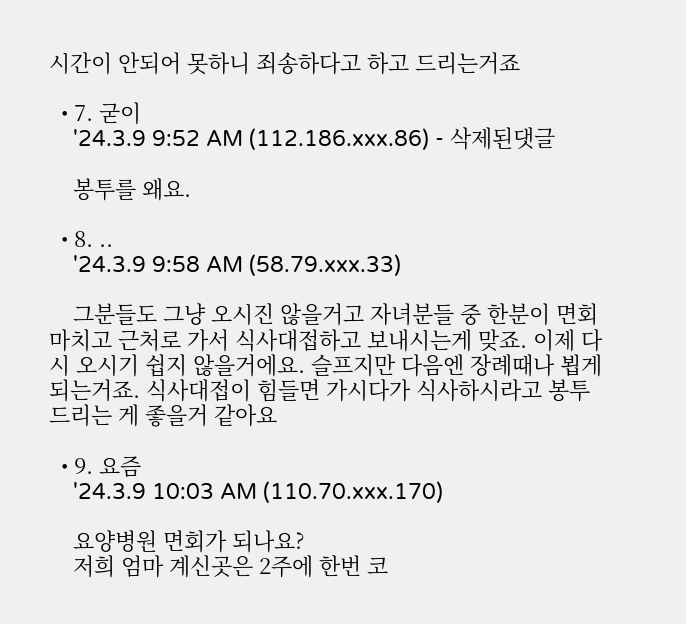시간이 안되어 못하니 죄송하다고 하고 드리는거죠

  • 7. 굳이
    '24.3.9 9:52 AM (112.186.xxx.86) - 삭제된댓글

    봉투를 왜요.

  • 8. ..
    '24.3.9 9:58 AM (58.79.xxx.33)

    그분들도 그냥 오시진 않을거고 자녀분들 중 한분이 면회마치고 근처로 가서 식사대접하고 보내시는게 맞죠. 이제 다시 오시기 쉽지 않을거에요. 슬프지만 다음엔 장례때나 뵙게 되는거죠. 식사대접이 힘들면 가시다가 식사하시라고 봉투드리는 게 좋을거 같아요

  • 9. 요즘
    '24.3.9 10:03 AM (110.70.xxx.170)

    요양병원 면회가 되나요?
    저희 엄마 계신곳은 2주에 한번 코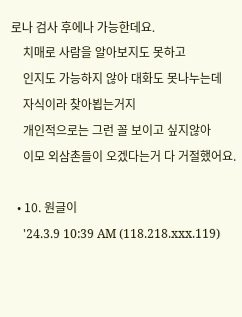로나 검사 후에나 가능한데요.
    치매로 사람을 알아보지도 못하고
    인지도 가능하지 않아 대화도 못나누는데
    자식이라 찾아뵙는거지
    개인적으로는 그런 꼴 보이고 싶지않아
    이모 외삼촌들이 오겠다는거 다 거절했어요.

  • 10. 원글이
    '24.3.9 10:39 AM (118.218.xxx.119)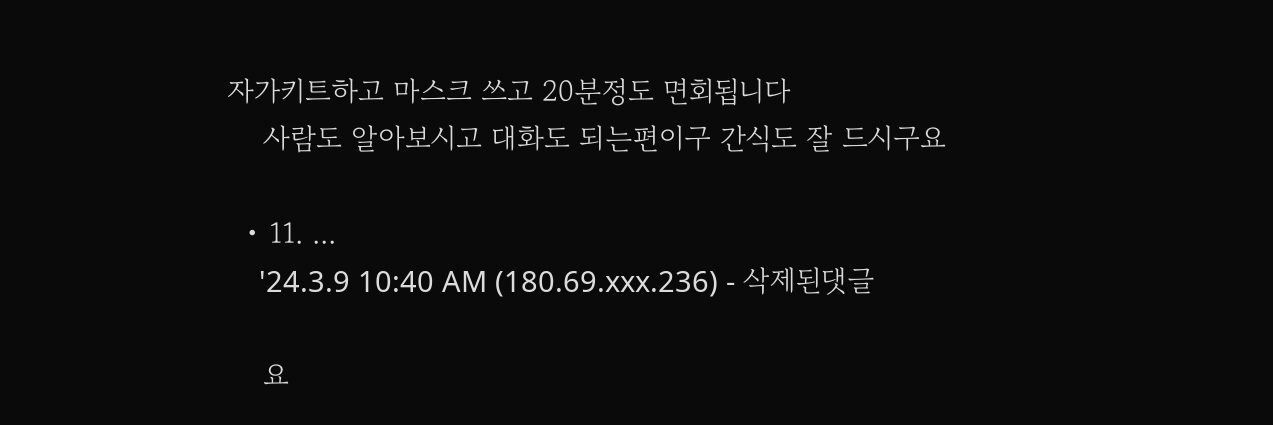자가키트하고 마스크 쓰고 20분정도 면회됩니다
    사람도 알아보시고 대화도 되는편이구 간식도 잘 드시구요

  • 11. ...
    '24.3.9 10:40 AM (180.69.xxx.236) - 삭제된댓글

    요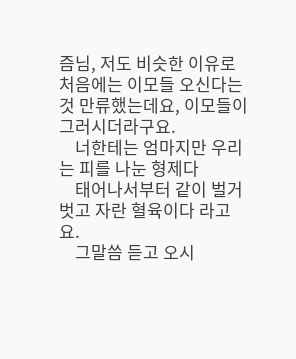즘님, 저도 비슷한 이유로 처음에는 이모들 오신다는것 만류했는데요, 이모들이 그러시더라구요.
    너한테는 엄마지만 우리는 피를 나눈 형제다
    태어나서부터 같이 벌거벗고 자란 혈육이다 라고요.
    그말씀 듣고 오시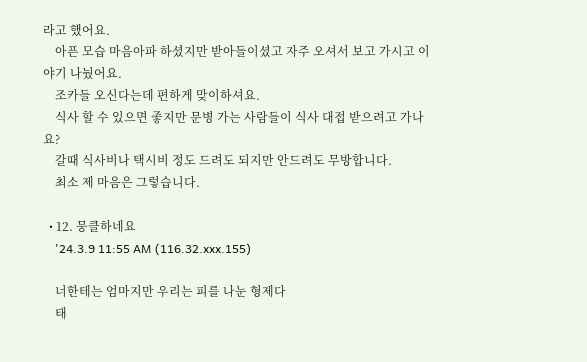라고 했어요.
    아픈 모습 마음아파 하셨지만 받아들이셨고 자주 오셔서 보고 가시고 이야기 나눴어요.
    조카들 오신다는데 편하게 맞이하셔요.
    식사 할 수 있으면 좋지만 문병 가는 사람들이 식사 대접 받으려고 가나요?
    갈때 식사비나 택시비 정도 드려도 되지만 안드려도 무방합니다.
    최소 제 마음은 그렇습니다.

  • 12. 뭉클하네요
    '24.3.9 11:55 AM (116.32.xxx.155)

    너한테는 엄마지만 우리는 피를 나눈 형제다
    태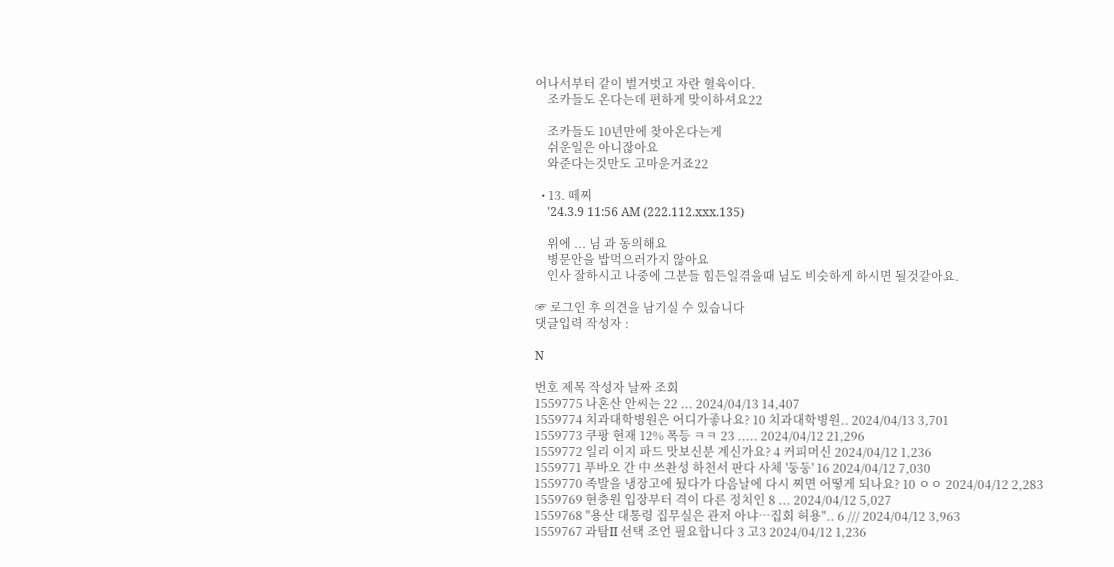어나서부터 같이 벌거벗고 자란 혈육이다.
    조카들도 온다는데 편하게 맞이하셔요22

    조카들도 10년만에 찾아온다는게
    쉬운일은 아니잖아요
    와준다는것만도 고마운거죠22

  • 13. 떼찌
    '24.3.9 11:56 AM (222.112.xxx.135)

    위에 ... 님 과 동의해요
    병문안을 밥먹으러가지 않아요
    인사 잘하시고 나중에 그분들 힘든일겪을때 님도 비슷하게 하시면 될것같아요.

☞ 로그인 후 의견을 남기실 수 있습니다
댓글입력 작성자 :

N

번호 제목 작성자 날짜 조회
1559775 나혼산 안씨는 22 ... 2024/04/13 14,407
1559774 치과대학병원은 어디가좋나요? 10 치과대학병원.. 2024/04/13 3,701
1559773 쿠팡 현재 12% 폭등 ㅋㅋ 23 ..... 2024/04/12 21,296
1559772 일리 이지 파드 맛보신분 계신가요? 4 커피머신 2024/04/12 1,236
1559771 푸바오 간 中 쓰촨성 하천서 판다 사체 '둥둥' 16 2024/04/12 7,030
1559770 족발을 냉장고에 뒀다가 다음날에 다시 찌면 어떻게 되나요? 10 ㅇㅇ 2024/04/12 2,283
1559769 현충원 입장부터 격이 다른 정치인 8 ... 2024/04/12 5,027
1559768 "용산 대통령 집무실은 관저 아냐…집회 허용".. 6 /// 2024/04/12 3,963
1559767 과탐II 선택 조언 필요합니다 3 고3 2024/04/12 1,236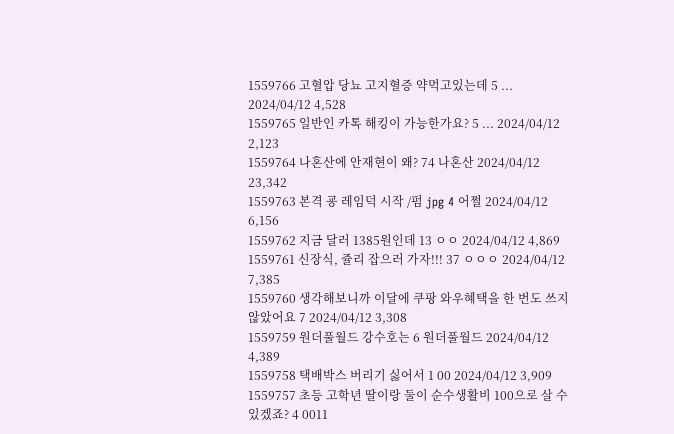1559766 고혈압 당뇨 고지혈증 약먹고있는데 5 ... 2024/04/12 4,528
1559765 일반인 카톡 해킹이 가능한가요? 5 ... 2024/04/12 2,123
1559764 나혼산에 안재현이 왜? 74 나혼산 2024/04/12 23,342
1559763 본격 굥 레임덕 시작 /펌 jpg 4 어쩔 2024/04/12 6,156
1559762 지금 달러 1385원인데 13 ㅇㅇ 2024/04/12 4,869
1559761 신장식, 쥴리 잡으러 가자!!! 37 ㅇㅇㅇ 2024/04/12 7,385
1559760 생각해보니까 이달에 쿠팡 와우혜택을 한 번도 쓰지 않았어요 7 2024/04/12 3,308
1559759 원더풀월드 강수호는 6 원더풀월드 2024/04/12 4,389
1559758 택배박스 버리기 싫어서 1 00 2024/04/12 3,909
1559757 초등 고학년 딸이랑 둘이 순수생활비 100으로 살 수 있겠죠? 4 0011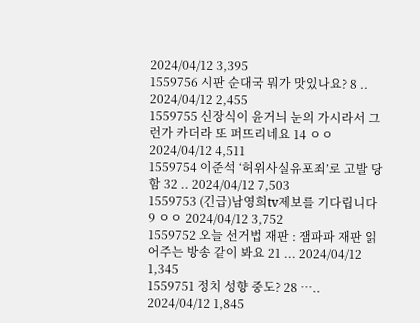2024/04/12 3,395
1559756 시판 순대국 뭐가 맛있나요? 8 .. 2024/04/12 2,455
1559755 신장식이 윤거늬 눈의 가시라서 그런가 카더라 또 퍼뜨리네요 14 ㅇㅇ 2024/04/12 4,511
1559754 이준석 ‘허위사실유포죄’로 고발 당함 32 .. 2024/04/12 7,503
1559753 (긴급)남영희tv제보를 기다립니다 9 ㅇㅇ 2024/04/12 3,752
1559752 오늘 선거법 재판 : 잼파파 재판 읽어주는 방송 같이 봐요 21 ... 2024/04/12 1,345
1559751 정치 성향 중도? 28 ….. 2024/04/12 1,845